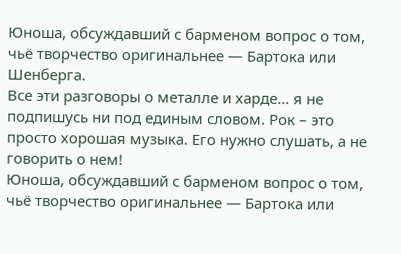Юноша, обсуждавший с барменом вопрос о том, чьё творчество оригинальнее — Бартока или Шенберга.
Все эти разговоры о металле и харде… я не подпишусь ни под единым словом. Рок – это просто хорошая музыка. Его нужно слушать, а не говорить о нем!
Юноша, обсуждавший с барменом вопрос о том, чьё творчество оригинальнее — Бартока или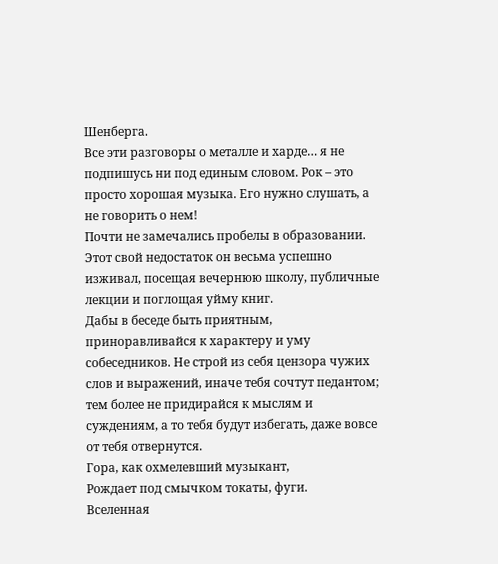Шенберга.
Все эти разговоры о металле и харде… я не подпишусь ни под единым словом. Рок – это просто хорошая музыка. Его нужно слушать, а не говорить о нем!
Почти не замечались пробелы в образовании. Этот свой недостаток он весьма успешно изживал, посещая вечернюю школу, публичные лекции и поглощая уйму книг.
Дабы в беседе быть приятным, приноравливайся к характеру и уму собеседников. Не строй из себя цензора чужих слов и выражений, иначе тебя сочтут педантом; тем более не придирайся к мыслям и суждениям, а то тебя будут избегать, даже вовсе от тебя отвернутся.
Гора, как охмелевший музыкант,
Рождает под смычком токаты, фуги.
Вселенная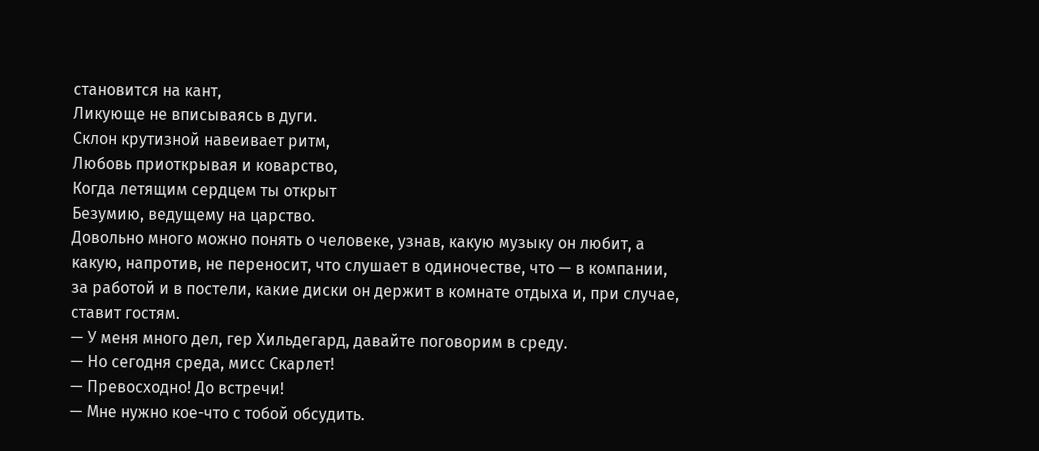становится на кант,
Ликующе не вписываясь в дуги.
Склон крутизной навеивает ритм,
Любовь приоткрывая и коварство,
Когда летящим сердцем ты открыт
Безумию, ведущему на царство.
Довольно много можно понять о человеке, узнав, какую музыку он любит, а какую, напротив, не переносит, что слушает в одиночестве, что — в компании, за работой и в постели, какие диски он держит в комнате отдыха и, при случае, ставит гостям.
— У меня много дел, гер Хильдегард, давайте поговорим в среду.
— Но сегодня среда, мисс Скарлет!
— Превосходно! До встречи!
— Мне нужно кое-что с тобой обсудить.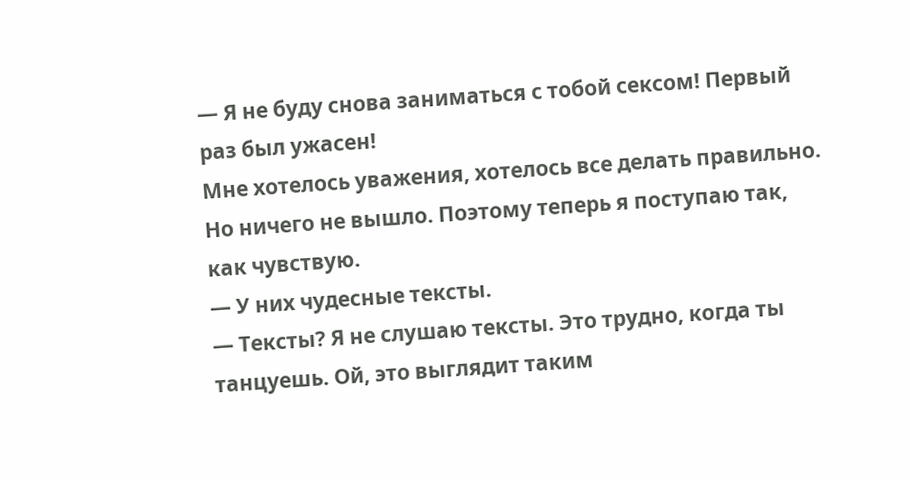— Я не буду снова заниматься с тобой сексом! Первый раз был ужасен!
Мне хотелось уважения, хотелось все делать правильно. Но ничего не вышло. Поэтому теперь я поступаю так, как чувствую.
— У них чудесные тексты.
— Тексты? Я не слушаю тексты. Это трудно, когда ты танцуешь. Ой, это выглядит таким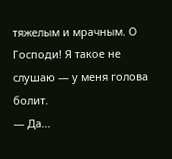тяжелым и мрачным. О Господи! Я такое не слушаю — у меня голова болит.
— Да...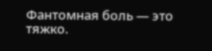Фантомная боль — это тяжко.